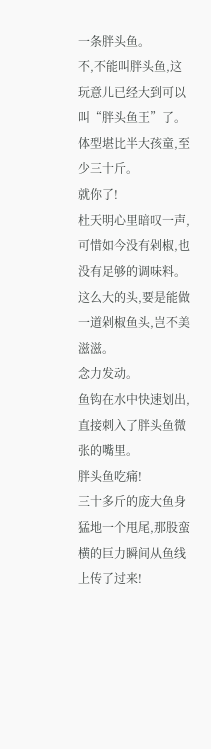一条胖头鱼。
不,不能叫胖头鱼,这玩意儿已经大到可以叫“胖头鱼王”了。
体型堪比半大孩童,至少三十斤。
就你了!
杜天明心里暗叹一声,可惜如今没有剁椒,也没有足够的调味料。
这么大的头,要是能做一道剁椒鱼头,岂不美滋滋。
念力发动。
鱼钩在水中快速划出,直接刺入了胖头鱼微张的嘴里。
胖头鱼吃痛!
三十多斤的庞大鱼身猛地一个甩尾,那股蛮横的巨力瞬间从鱼线上传了过来!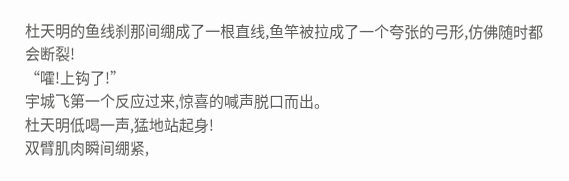杜天明的鱼线刹那间绷成了一根直线,鱼竿被拉成了一个夸张的弓形,仿佛随时都会断裂!
“嚯!上钩了!”
宇城飞第一个反应过来,惊喜的喊声脱口而出。
杜天明低喝一声,猛地站起身!
双臂肌肉瞬间绷紧,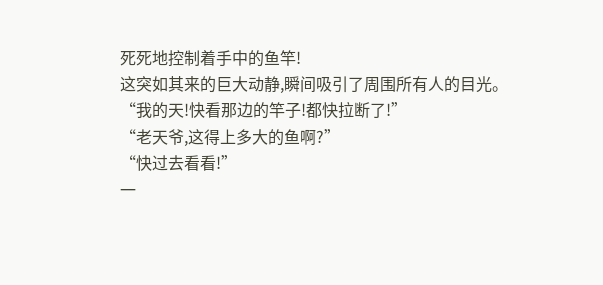死死地控制着手中的鱼竿!
这突如其来的巨大动静,瞬间吸引了周围所有人的目光。
“我的天!快看那边的竿子!都快拉断了!”
“老天爷,这得上多大的鱼啊?”
“快过去看看!”
一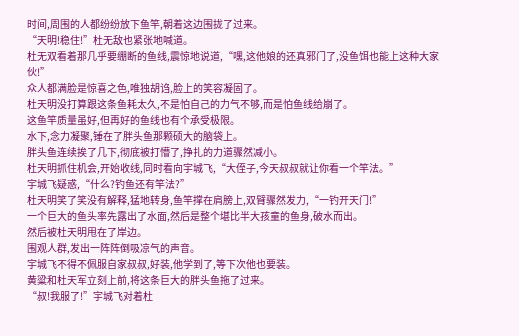时间,周围的人都纷纷放下鱼竿,朝着这边围拢了过来。
“天明!稳住!”杜无敌也紧张地喊道。
杜无双看着那几乎要绷断的鱼线,震惊地说道,“嘿,这他娘的还真邪门了,没鱼饵也能上这种大家伙!”
众人都满脸是惊喜之色,唯独胡诌,脸上的笑容凝固了。
杜天明没打算跟这条鱼耗太久,不是怕自己的力气不够,而是怕鱼线给崩了。
这鱼竿质量虽好,但再好的鱼线也有个承受极限。
水下,念力凝聚,锤在了胖头鱼那颗硕大的脑袋上。
胖头鱼连续挨了几下,彻底被打懵了,挣扎的力道骤然减小。
杜天明抓住机会,开始收线,同时看向宇城飞,“大侄子,今天叔叔就让你看一个竿法。”
宇城飞疑惑,“什么?钓鱼还有竿法?”
杜天明笑了笑没有解释,猛地转身,鱼竿撑在肩膀上,双臂骤然发力,“一钓开天门!”
一个巨大的鱼头率先露出了水面,然后是整个堪比半大孩童的鱼身,破水而出。
然后被杜天明甩在了岸边。
围观人群,发出一阵阵倒吸凉气的声音。
宇城飞不得不佩服自家叔叔,好装,他学到了,等下次他也要装。
黄粱和杜天军立刻上前,将这条巨大的胖头鱼拖了过来。
“叔!我服了!”宇城飞对着杜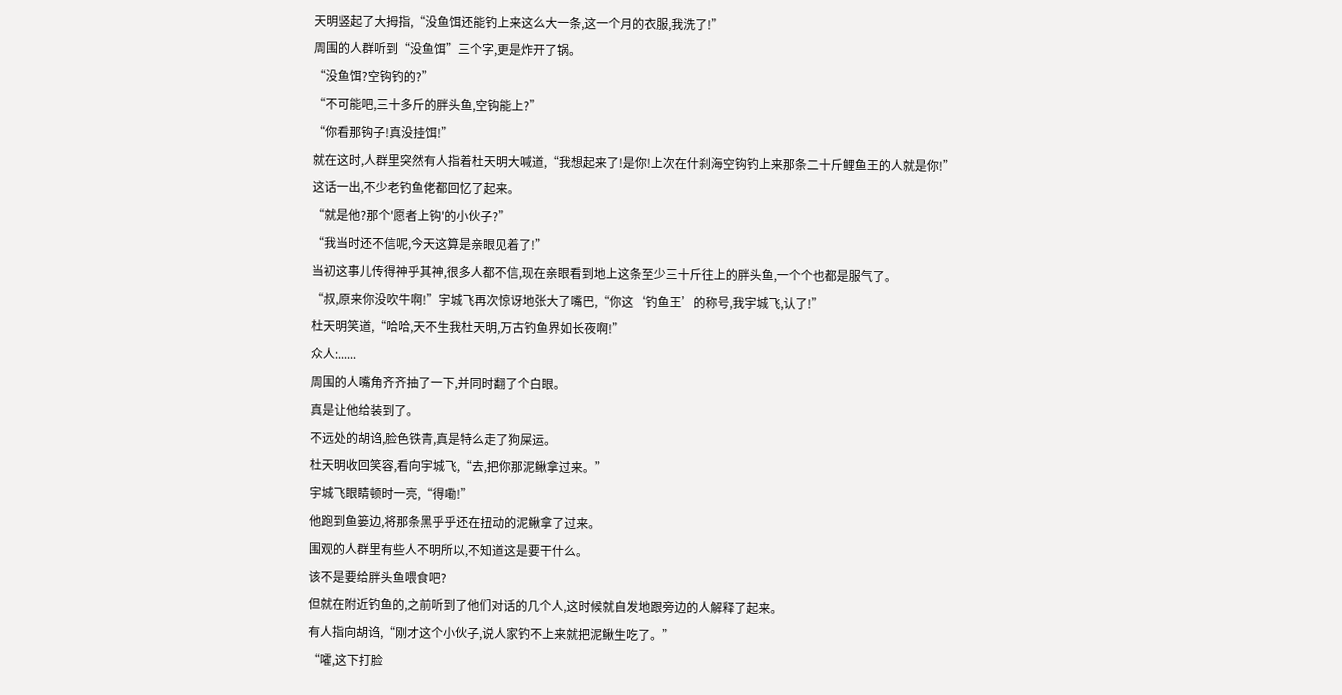天明竖起了大拇指,“没鱼饵还能钓上来这么大一条,这一个月的衣服,我洗了!”
周围的人群听到“没鱼饵”三个字,更是炸开了锅。
“没鱼饵?空钩钓的?”
“不可能吧,三十多斤的胖头鱼,空钩能上?”
“你看那钩子!真没挂饵!”
就在这时,人群里突然有人指着杜天明大喊道,“我想起来了!是你!上次在什刹海空钩钓上来那条二十斤鲤鱼王的人就是你!”
这话一出,不少老钓鱼佬都回忆了起来。
“就是他?那个'愿者上钩'的小伙子?”
“我当时还不信呢,今天这算是亲眼见着了!”
当初这事儿传得神乎其神,很多人都不信,现在亲眼看到地上这条至少三十斤往上的胖头鱼,一个个也都是服气了。
“叔,原来你没吹牛啊!”宇城飞再次惊讶地张大了嘴巴,“你这‘钓鱼王’的称号,我宇城飞,认了!”
杜天明笑道,“哈哈,天不生我杜天明,万古钓鱼界如长夜啊!”
众人:......
周围的人嘴角齐齐抽了一下,并同时翻了个白眼。
真是让他给装到了。
不远处的胡诌,脸色铁青,真是特么走了狗屎运。
杜天明收回笑容,看向宇城飞,“去,把你那泥鳅拿过来。”
宇城飞眼睛顿时一亮,“得嘞!”
他跑到鱼篓边,将那条黑乎乎还在扭动的泥鳅拿了过来。
围观的人群里有些人不明所以,不知道这是要干什么。
该不是要给胖头鱼喂食吧?
但就在附近钓鱼的,之前听到了他们对话的几个人,这时候就自发地跟旁边的人解释了起来。
有人指向胡诌,“刚才这个小伙子,说人家钓不上来就把泥鳅生吃了。”
“嚯,这下打脸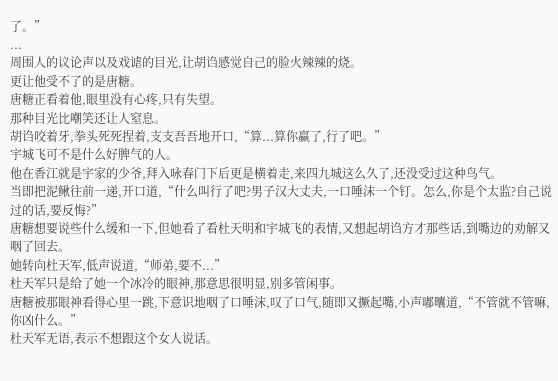了。”
...
周围人的议论声以及戏谑的目光,让胡诌感觉自己的脸火辣辣的烧。
更让他受不了的是唐糖。
唐糖正看着他,眼里没有心疼,只有失望。
那种目光比嘲笑还让人窒息。
胡诌咬着牙,拳头死死捏着,支支吾吾地开口,“算...算你赢了,行了吧。”
宇城飞可不是什么好脾气的人。
他在香江就是宇家的少爷,拜入咏春门下后更是横着走,来四九城这么久了,还没受过这种鸟气。
当即把泥鳅往前一递,开口道,“什么叫行了吧?男子汉大丈夫,一口唾沫一个钉。怎么,你是个太监?自己说过的话,要反悔?”
唐糖想要说些什么缓和一下,但她看了看杜天明和宇城飞的表情,又想起胡诌方才那些话,到嘴边的劝解又咽了回去。
她转向杜天军,低声说道,“师弟,要不...”
杜天军只是给了她一个冰冷的眼神,那意思很明显,别多管闲事。
唐糖被那眼神看得心里一跳,下意识地咽了口唾沫,叹了口气,随即又撅起嘴,小声嘟囔道,“不管就不管嘛,你凶什么。”
杜天军无语,表示不想跟这个女人说话。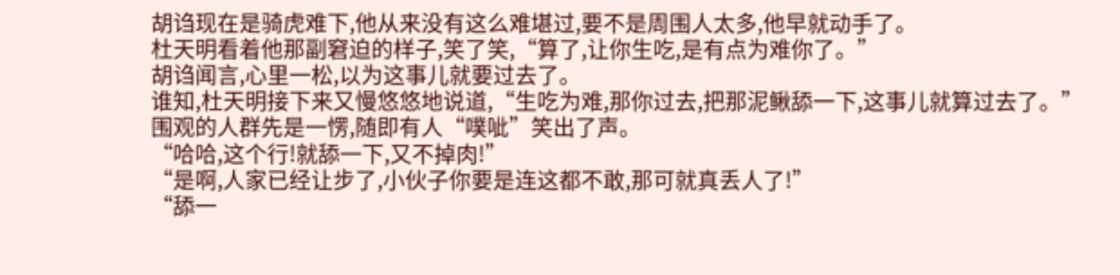胡诌现在是骑虎难下,他从来没有这么难堪过,要不是周围人太多,他早就动手了。
杜天明看着他那副窘迫的样子,笑了笑,“算了,让你生吃,是有点为难你了。”
胡诌闻言,心里一松,以为这事儿就要过去了。
谁知,杜天明接下来又慢悠悠地说道,“生吃为难,那你过去,把那泥鳅舔一下,这事儿就算过去了。”
围观的人群先是一愣,随即有人“噗呲”笑出了声。
“哈哈,这个行!就舔一下,又不掉肉!”
“是啊,人家已经让步了,小伙子你要是连这都不敢,那可就真丢人了!”
“舔一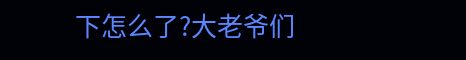下怎么了?大老爷们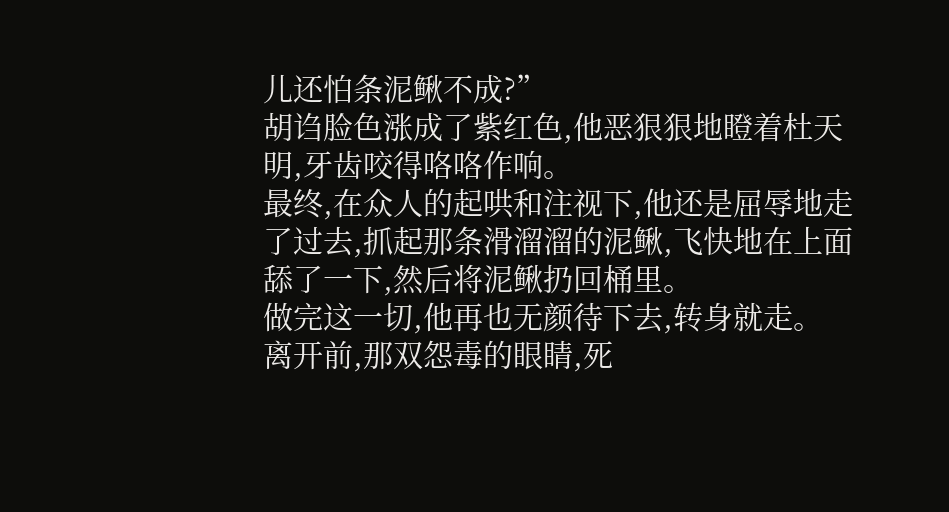儿还怕条泥鳅不成?”
胡诌脸色涨成了紫红色,他恶狠狠地瞪着杜天明,牙齿咬得咯咯作响。
最终,在众人的起哄和注视下,他还是屈辱地走了过去,抓起那条滑溜溜的泥鳅,飞快地在上面舔了一下,然后将泥鳅扔回桶里。
做完这一切,他再也无颜待下去,转身就走。
离开前,那双怨毒的眼睛,死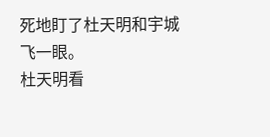死地盯了杜天明和宇城飞一眼。
杜天明看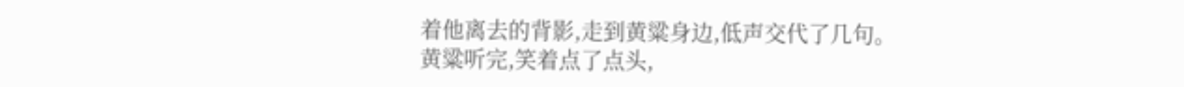着他离去的背影,走到黄粱身边,低声交代了几句。
黄粱听完,笑着点了点头,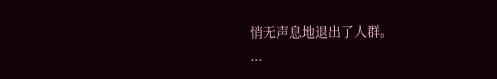悄无声息地退出了人群。
...